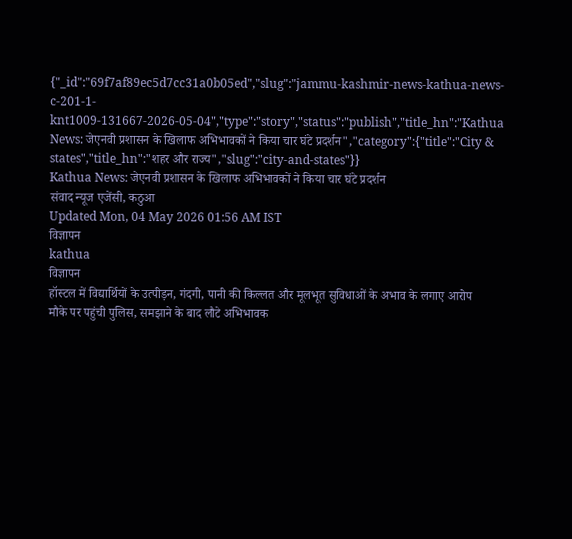{"_id":"69f7af89ec5d7cc31a0b05ed","slug":"jammu-kashmir-news-kathua-news-c-201-1-knt1009-131667-2026-05-04","type":"story","status":"publish","title_hn":"Kathua News: जेएनवी प्रशासन के खिलाफ अभिभावकों ने किया चार घंटे प्रदर्शन","category":{"title":"City & states","title_hn":"शहर और राज्य","slug":"city-and-states"}}
Kathua News: जेएनवी प्रशासन के खिलाफ अभिभावकों ने किया चार घंटे प्रदर्शन
संवाद न्यूज एजेंसी, कठुआ
Updated Mon, 04 May 2026 01:56 AM IST
विज्ञापन
kathua
विज्ञापन
हॉस्टल में विद्यार्थियों के उत्पीड़न, गंदगी, पानी की किल्लत और मूलभूत सुविधाओं के अभाव के लगाए आरोप
मौके पर पहुंची पुलिस, समझाने के बाद लौटे अभिभावक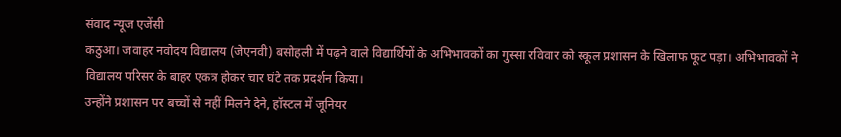संवाद न्यूज एजेंसी
कठुआ। जवाहर नवोदय विद्यालय (जेएनवी) बसोहली में पढ़ने वाले विद्यार्थियों के अभिभावकों का गुस्सा रविवार को स्कूल प्रशासन के खिलाफ फूट पड़ा। अभिभावकों ने विद्यालय परिसर के बाहर एकत्र होकर चार घंटे तक प्रदर्शन किया।
उन्होंने प्रशासन पर बच्चों से नहीं मिलने देने, हॉस्टल में जूनियर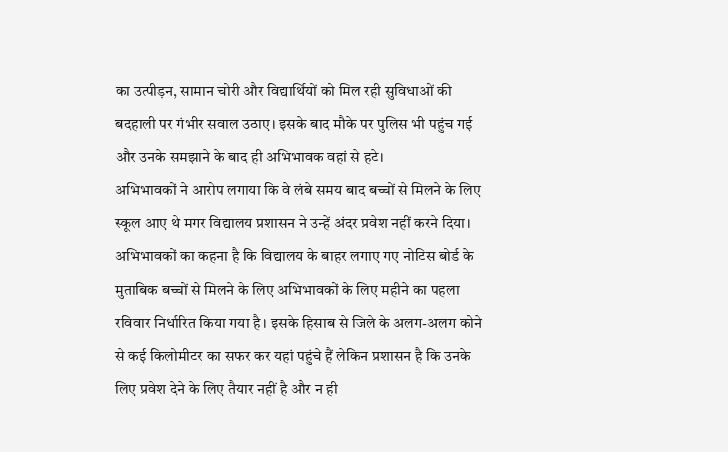का उत्पीड़न, सामान चोरी और विद्यार्थियों को मिल रही सुविधाओं की बदहाली पर गंभीर सवाल उठाए। इसके बाद मौके पर पुलिस भी पहुंच गई और उनके समझाने के बाद ही अभिभावक वहां से हटे।
अभिभावकों ने आरोप लगाया कि वे लंबे समय बाद बच्चों से मिलने के लिए स्कूल आए थे मगर विद्यालय प्रशासन ने उन्हें अंदर प्रवेश नहीं करने दिया। अभिभावकों का कहना है कि विद्यालय के बाहर लगाए गए नोटिस बोर्ड के मुताबिक बच्चों से मिलने के लिए अभिभावकों के लिए महीने का पहला रविवार निर्धारित किया गया है। इसके हिसाब से जिले के अलग-अलग कोने से कई किलोमीटर का सफर कर यहां पहुंचे हैं लेकिन प्रशासन है कि उनके लिए प्रवेश देने के लिए तैयार नहीं है और न ही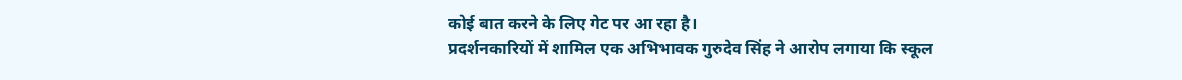कोई बात करने के लिए गेट पर आ रहा है।
प्रदर्शनकारियों में शामिल एक अभिभावक गुरुदेव सिंह ने आरोप लगाया कि स्कूल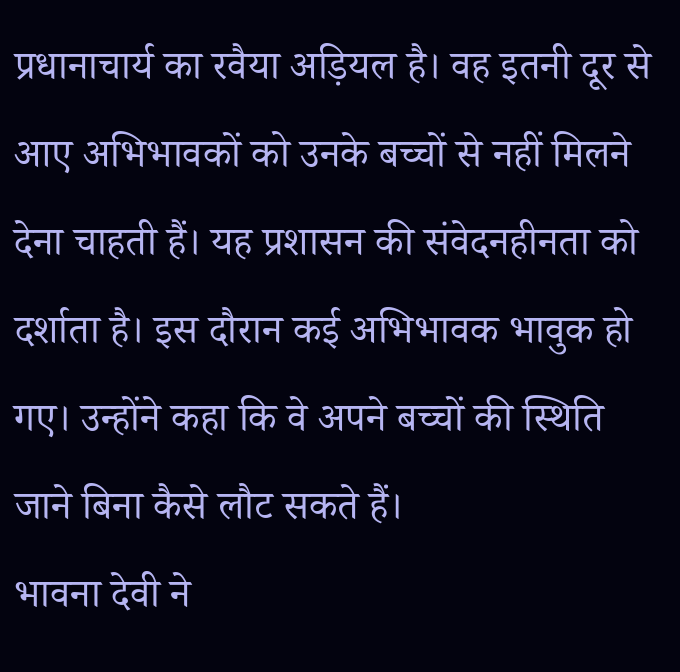प्रधानाचार्य का रवैया अड़ियल है। वह इतनी दूर से आए अभिभावकों को उनके बच्चों से नहीं मिलने देना चाहती हैं। यह प्रशासन की संवेदनहीनता को दर्शाता है। इस दौरान कई अभिभावक भावुक हो गए। उन्होंने कहा कि वे अपने बच्चों की स्थिति जाने बिना कैसे लौट सकते हैं।
भावना देवी ने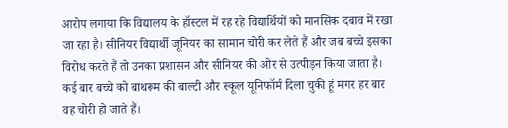आरोप लगाया कि विद्यालय के हॉस्टल में रह रहे विद्यार्थियों को मानसिक दबाव में रखा जा रहा है। सीनियर विद्यार्थी जूनियर का सामान चोरी कर लेते हैं और जब बच्चे इसका विरोध करते हैं तो उनका प्रशासन और सीनियर की ओर से उत्पीड़न किया जाता है। कई बार बच्चे को बाथरूम की बाल्टी और स्कूल यूनिफॉर्म दिला चुकी हूं मगर हर बार वह चोरी हो जाते हैं।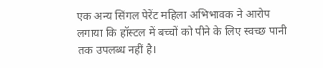एक अन्य सिंगल पेरेंट महिला अभिभावक ने आरोप लगाया कि हॉस्टल में बच्चों को पीने के लिए स्वच्छ पानी तक उपलब्ध नहीं है।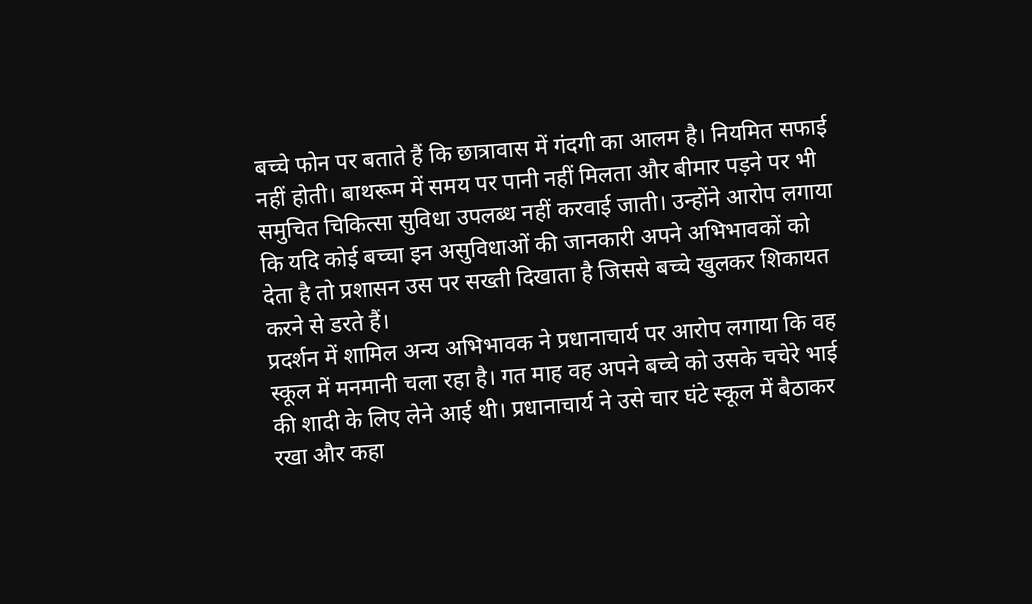बच्चे फोन पर बताते हैं कि छात्रावास में गंदगी का आलम है। नियमित सफाई नहीं होती। बाथरूम में समय पर पानी नहीं मिलता और बीमार पड़ने पर भी समुचित चिकित्सा सुविधा उपलब्ध नहीं करवाई जाती। उन्होंने आरोप लगाया कि यदि कोई बच्चा इन असुविधाओं की जानकारी अपने अभिभावकों को देता है तो प्रशासन उस पर सख्ती दिखाता है जिससे बच्चे खुलकर शिकायत करने से डरते हैं।
प्रदर्शन में शामिल अन्य अभिभावक ने प्रधानाचार्य पर आरोप लगाया कि वह स्कूल में मनमानी चला रहा है। गत माह वह अपने बच्चे को उसके चचेरे भाई की शादी के लिए लेने आई थी। प्रधानाचार्य ने उसे चार घंटे स्कूल में बैठाकर रखा और कहा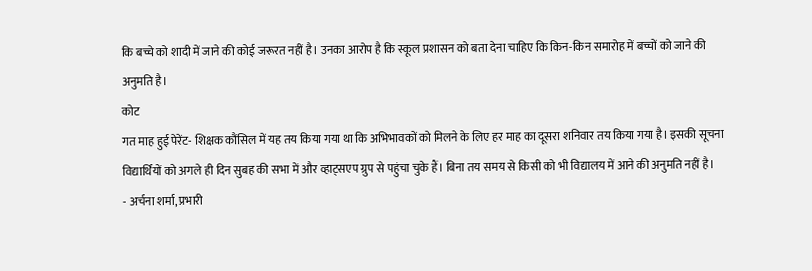कि बच्चे को शादी में जाने की कोई जरूरत नहीं है। उनका आरोप है कि स्कूल प्रशासन को बता देना चाहिए कि किन-किन समारोह में बच्चों को जाने की अनुमति है।
कोट
गत माह हुई पेरेंट- शिक्षक कौंसिल में यह तय किया गया था कि अभिभावकों को मिलने के लिए हर माह का दूसरा शनिवार तय किया गया है। इसकी सूचना विद्यार्थियों को अगले ही दिन सुबह की सभा में और व्हाट्सएप ग्रुप से पहुंचा चुके हैं। बिना तय समय से किसी को भी विद्यालय में आने की अनुमति नहीं है।
- अर्चना शर्मा, प्रभारी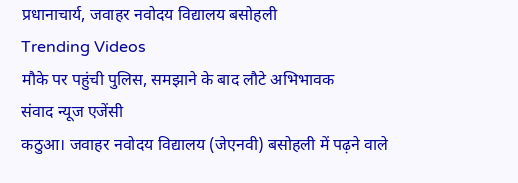प्रधानाचार्य, जवाहर नवोदय विद्यालय बसोहली
Trending Videos
मौके पर पहुंची पुलिस, समझाने के बाद लौटे अभिभावक
संवाद न्यूज एजेंसी
कठुआ। जवाहर नवोदय विद्यालय (जेएनवी) बसोहली में पढ़ने वाले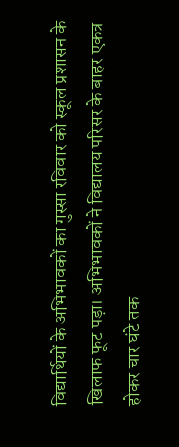विद्यार्थियों के अभिभावकों का गुस्सा रविवार को स्कूल प्रशासन के खिलाफ फूट पड़ा। अभिभावकों ने विद्यालय परिसर के बाहर एकत्र होकर चार घंटे तक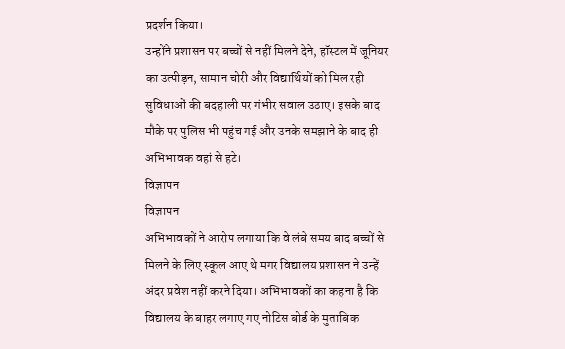प्रदर्शन किया।
उन्होंने प्रशासन पर बच्चों से नहीं मिलने देने, हॉस्टल में जूनियर का उत्पीड़न, सामान चोरी और विद्यार्थियों को मिल रही सुविधाओं की बदहाली पर गंभीर सवाल उठाए। इसके बाद मौके पर पुलिस भी पहुंच गई और उनके समझाने के बाद ही अभिभावक वहां से हटे।
विज्ञापन
विज्ञापन
अभिभावकों ने आरोप लगाया कि वे लंबे समय बाद बच्चों से मिलने के लिए स्कूल आए थे मगर विद्यालय प्रशासन ने उन्हें अंदर प्रवेश नहीं करने दिया। अभिभावकों का कहना है कि विद्यालय के बाहर लगाए गए नोटिस बोर्ड के मुताबिक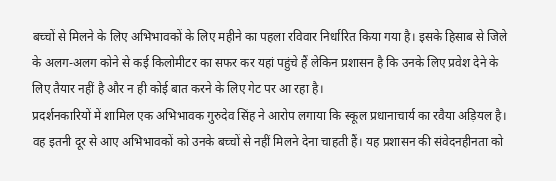बच्चों से मिलने के लिए अभिभावकों के लिए महीने का पहला रविवार निर्धारित किया गया है। इसके हिसाब से जिले के अलग-अलग कोने से कई किलोमीटर का सफर कर यहां पहुंचे हैं लेकिन प्रशासन है कि उनके लिए प्रवेश देने के लिए तैयार नहीं है और न ही कोई बात करने के लिए गेट पर आ रहा है।
प्रदर्शनकारियों में शामिल एक अभिभावक गुरुदेव सिंह ने आरोप लगाया कि स्कूल प्रधानाचार्य का रवैया अड़ियल है। वह इतनी दूर से आए अभिभावकों को उनके बच्चों से नहीं मिलने देना चाहती हैं। यह प्रशासन की संवेदनहीनता को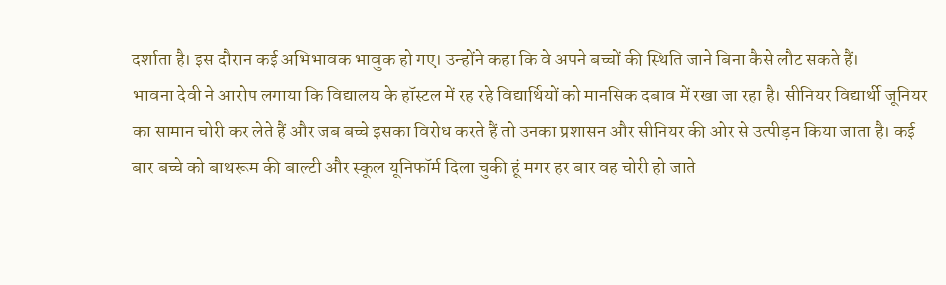दर्शाता है। इस दौरान कई अभिभावक भावुक हो गए। उन्होंने कहा कि वे अपने बच्चों की स्थिति जाने बिना कैसे लौट सकते हैं।
भावना देवी ने आरोप लगाया कि विद्यालय के हॉस्टल में रह रहे विद्यार्थियों को मानसिक दबाव में रखा जा रहा है। सीनियर विद्यार्थी जूनियर का सामान चोरी कर लेते हैं और जब बच्चे इसका विरोध करते हैं तो उनका प्रशासन और सीनियर की ओर से उत्पीड़न किया जाता है। कई बार बच्चे को बाथरूम की बाल्टी और स्कूल यूनिफॉर्म दिला चुकी हूं मगर हर बार वह चोरी हो जाते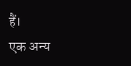हैं।
एक अन्य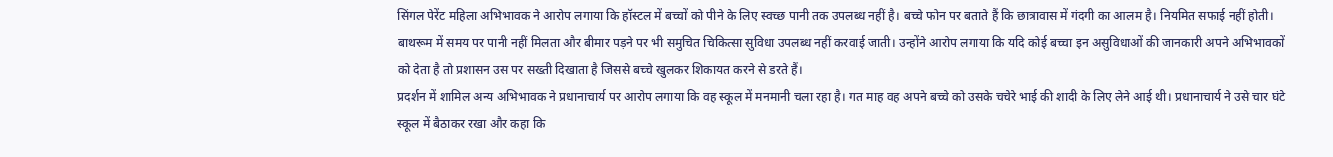सिंगल पेरेंट महिला अभिभावक ने आरोप लगाया कि हॉस्टल में बच्चों को पीने के लिए स्वच्छ पानी तक उपलब्ध नहीं है। बच्चे फोन पर बताते हैं कि छात्रावास में गंदगी का आलम है। नियमित सफाई नहीं होती। बाथरूम में समय पर पानी नहीं मिलता और बीमार पड़ने पर भी समुचित चिकित्सा सुविधा उपलब्ध नहीं करवाई जाती। उन्होंने आरोप लगाया कि यदि कोई बच्चा इन असुविधाओं की जानकारी अपने अभिभावकों को देता है तो प्रशासन उस पर सख्ती दिखाता है जिससे बच्चे खुलकर शिकायत करने से डरते हैं।
प्रदर्शन में शामिल अन्य अभिभावक ने प्रधानाचार्य पर आरोप लगाया कि वह स्कूल में मनमानी चला रहा है। गत माह वह अपने बच्चे को उसके चचेरे भाई की शादी के लिए लेने आई थी। प्रधानाचार्य ने उसे चार घंटे स्कूल में बैठाकर रखा और कहा कि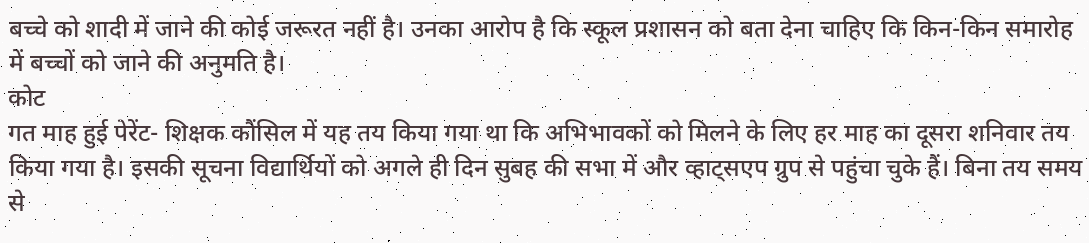बच्चे को शादी में जाने की कोई जरूरत नहीं है। उनका आरोप है कि स्कूल प्रशासन को बता देना चाहिए कि किन-किन समारोह में बच्चों को जाने की अनुमति है।
कोट
गत माह हुई पेरेंट- शिक्षक कौंसिल में यह तय किया गया था कि अभिभावकों को मिलने के लिए हर माह का दूसरा शनिवार तय किया गया है। इसकी सूचना विद्यार्थियों को अगले ही दिन सुबह की सभा में और व्हाट्सएप ग्रुप से पहुंचा चुके हैं। बिना तय समय से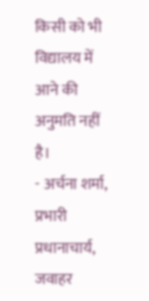किसी को भी विद्यालय में आने की अनुमति नहीं है।
- अर्चना शर्मा, प्रभारी प्रधानाचार्य, जवाहर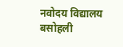नवोदय विद्यालय बसोहली